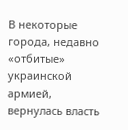В некоторые города, недавно «отбитые» украинской армией, вернулась власть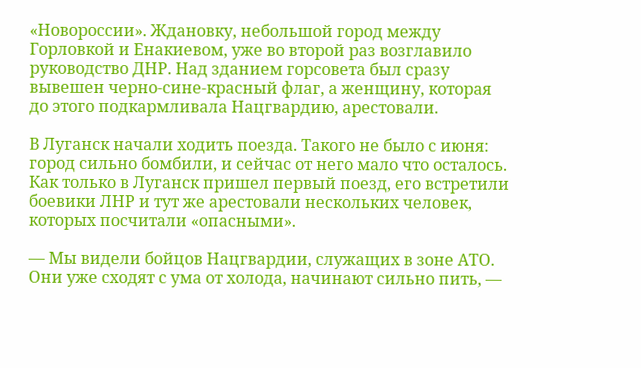«Новороссии». Ждановку, небольшой город между Горловкой и Енакиевом, уже во второй раз возглавило руководство ДНР. Над зданием горсовета был сразу вывешен черно-сине-красный флаг, а женщину, которая до этого подкармливала Нацгвардию, арестовали.

В Луганск начали ходить поезда. Такого не было с июня: город сильно бомбили, и сейчас от него мало что осталось. Как только в Луганск пришел первый поезд, его встретили боевики ЛНР и тут же арестовали нескольких человек, которых посчитали «опасными».

— Мы видели бойцов Нацгвардии, служащих в зоне АТО. Они уже сходят с ума от холода, начинают сильно пить, —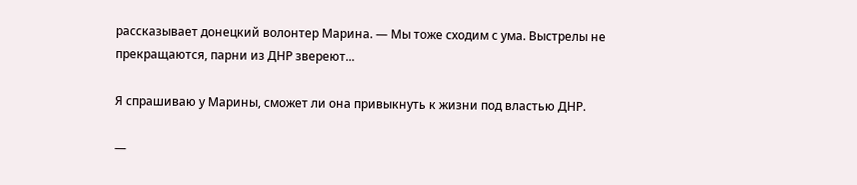рассказывает донецкий волонтер Марина. — Мы тоже сходим с ума. Выстрелы не прекращаются, парни из ДНР звереют...

Я спрашиваю у Марины, сможет ли она привыкнуть к жизни под властью ДНР.

—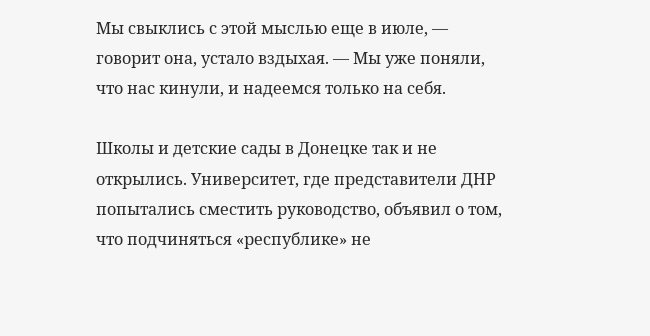Мы свыклись с этой мыслью еще в июле, — говорит она, устало вздыхая. — Мы уже поняли, что нас кинули, и надеемся только на себя.

Школы и детские сады в Донецке так и не открылись. Университет, где представители ДНР попытались сместить руководство, объявил о том, что подчиняться «республике» не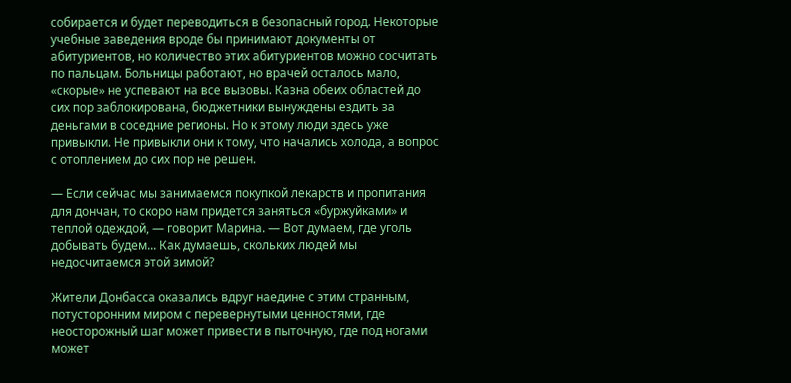собирается и будет переводиться в безопасный город. Некоторые учебные заведения вроде бы принимают документы от абитуриентов, но количество этих абитуриентов можно сосчитать по пальцам. Больницы работают, но врачей осталось мало, «скорые» не успевают на все вызовы. Казна обеих областей до сих пор заблокирована, бюджетники вынуждены ездить за деньгами в соседние регионы. Но к этому люди здесь уже привыкли. Не привыкли они к тому, что начались холода, а вопрос с отоплением до сих пор не решен.

— Если сейчас мы занимаемся покупкой лекарств и пропитания для дончан, то скоро нам придется заняться «буржуйками» и теплой одеждой, — говорит Марина. — Вот думаем, где уголь добывать будем... Как думаешь, скольких людей мы недосчитаемся этой зимой?

Жители Донбасса оказались вдруг наедине с этим странным, потусторонним миром с перевернутыми ценностями, где неосторожный шаг может привести в пыточную, где под ногами может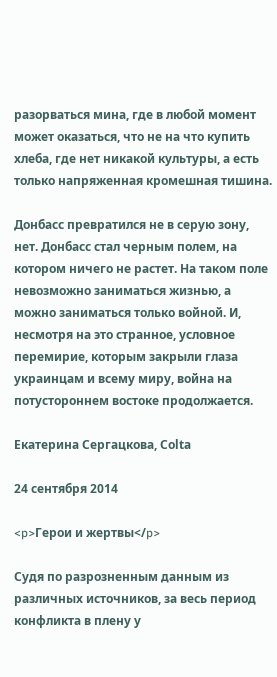разорваться мина, где в любой момент может оказаться, что не на что купить хлеба, где нет никакой культуры, а есть только напряженная кромешная тишина.

Донбасс превратился не в серую зону, нет. Донбасс стал черным полем, на котором ничего не растет. На таком поле невозможно заниматься жизнью, а можно заниматься только войной. И, несмотря на это странное, условное перемирие, которым закрыли глаза украинцам и всему миру, война на потустороннем востоке продолжается.

Екатерина Сергацкова, Соltа

24 сентября 2014

<p>Герои и жертвы</p>

Судя по разрозненным данным из различных источников, за весь период конфликта в плену у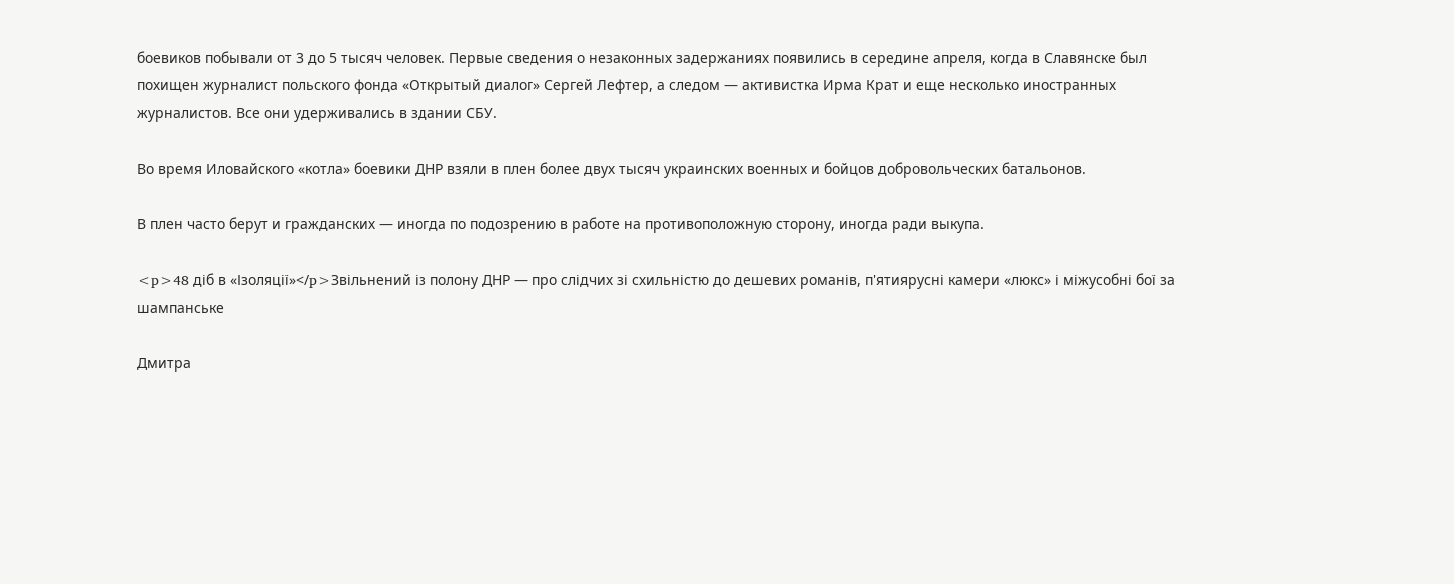боевиков побывали от 3 до 5 тысяч человек. Первые сведения о незаконных задержаниях появились в середине апреля, когда в Славянске был похищен журналист польского фонда «Открытый диалог» Сергей Лефтер, а следом — активистка Ирма Крат и еще несколько иностранных журналистов. Все они удерживались в здании СБУ.

Во время Иловайского «котла» боевики ДНР взяли в плен более двух тысяч украинских военных и бойцов добровольческих батальонов.

В плен часто берут и гражданских — иногда по подозрению в работе на противоположную сторону, иногда ради выкупа.

<p>48 діб в «Ізоляції»</p>Звільнений із полону ДНР — про слідчих зі схильністю до дешевих романів, п'ятиярусні камери «люкс» і міжусобні бої за шампанське

Дмитра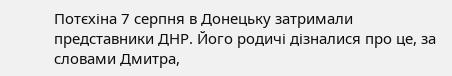Потєхіна 7 серпня в Донецьку затримали представники ДНР. Його родичі дізналися про це, за словами Дмитра,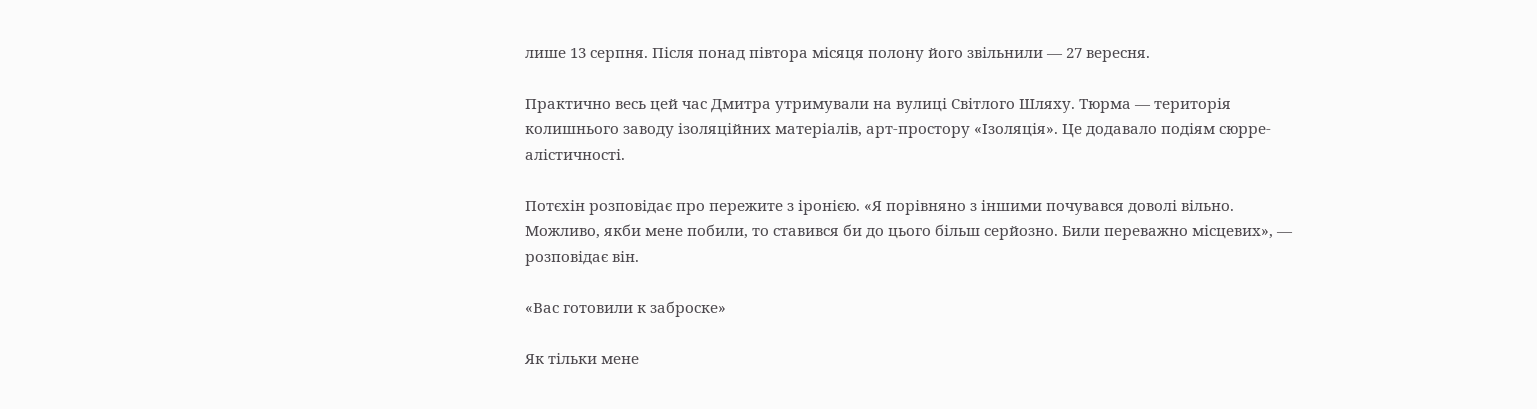лише 13 серпня. Після понад півтора місяця полону його звільнили — 27 вересня.

Практично весь цей час Дмитра утримували на вулиці Світлого Шляху. Тюрма — територія колишнього заводу ізоляційних матеріалів, арт-простору «Ізоляція». Це додавало подіям сюрре-алістичності.

Потєхін розповідає про пережите з іронією. «Я порівняно з іншими почувався доволі вільно. Можливо, якби мене побили, то ставився би до цього більш серйозно. Били переважно місцевих», — розповідає він.

«Вас готовили к заброске»

Як тільки мене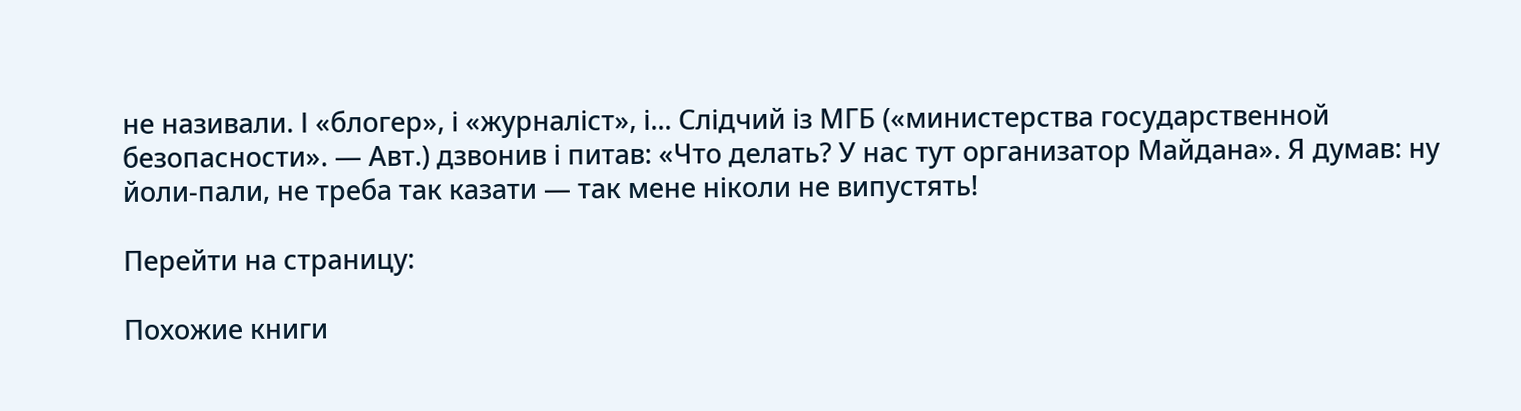не називали. І «блогер», і «журналіст», і... Слідчий із МГБ («министерства государственной безопасности». — Авт.) дзвонив і питав: «Что делать? У нас тут организатор Майдана». Я думав: ну йоли-пали, не треба так казати — так мене ніколи не випустять!

Перейти на страницу:

Похожие книги